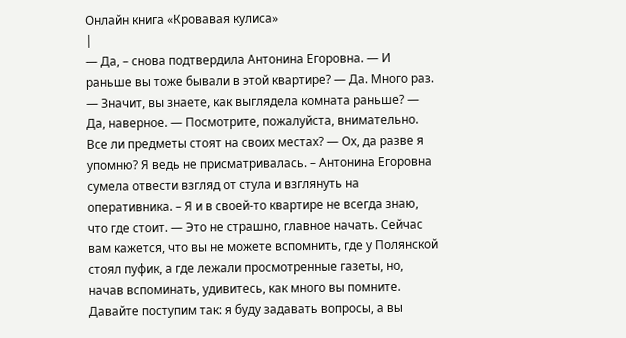Онлайн книга «Кровавая кулиса»
|
— Да, – снова подтвердила Антонина Егоровна. — И раньше вы тоже бывали в этой квартире? — Да. Много раз. — Значит, вы знаете, как выглядела комната раньше? — Да, наверное. — Посмотрите, пожалуйста, внимательно. Все ли предметы стоят на своих местах? — Ох, да разве я упомню? Я ведь не присматривалась. – Антонина Егоровна сумела отвести взгляд от стула и взглянуть на оперативника. – Я и в своей-то квартире не всегда знаю, что где стоит. — Это не страшно, главное начать. Сейчас вам кажется, что вы не можете вспомнить, где у Полянской стоял пуфик, а где лежали просмотренные газеты, но, начав вспоминать, удивитесь, как много вы помните. Давайте поступим так: я буду задавать вопросы, а вы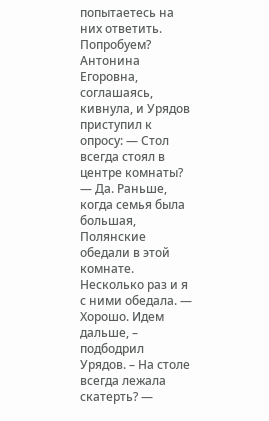попытаетесь на них ответить. Попробуем? Антонина Егоровна, соглашаясь, кивнула, и Урядов приступил к опросу: — Стол всегда стоял в центре комнаты? — Да. Раньше, когда семья была большая, Полянские обедали в этой комнате. Несколько раз и я с ними обедала. — Хорошо. Идем дальше, – подбодрил Урядов. – На столе всегда лежала скатерть? —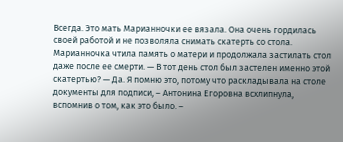Всегда. Это мать Марианночки ее вязала. Она очень гордилась своей работой и не позволяла снимать скатерть со стола. Марианночка чтила память о матери и продолжала застилать стол даже после ее смерти. — В тот день стол был застелен именно этой скатертью? — Да. Я помню это, потому что раскладывала на столе документы для подписи, – Антонина Егоровна всхлипнула, вспомнив о том, как это было. –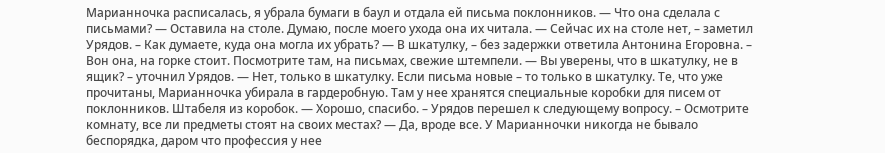Марианночка расписалась, я убрала бумаги в баул и отдала ей письма поклонников. — Что она сделала с письмами? — Оставила на столе. Думаю, после моего ухода она их читала. — Сейчас их на столе нет, – заметил Урядов. – Как думаете, куда она могла их убрать? — В шкатулку, – без задержки ответила Антонина Егоровна. – Вон она, на горке стоит. Посмотрите там, на письмах, свежие штемпели. — Вы уверены, что в шкатулку, не в ящик? – уточнил Урядов. — Нет, только в шкатулку. Если письма новые – то только в шкатулку. Те, что уже прочитаны, Марианночка убирала в гардеробную. Там у нее хранятся специальные коробки для писем от поклонников. Штабеля из коробок. — Хорошо, спасибо. – Урядов перешел к следующему вопросу. – Осмотрите комнату, все ли предметы стоят на своих местах? — Да, вроде все. У Марианночки никогда не бывало беспорядка, даром что профессия у нее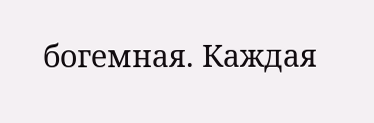богемная. Каждая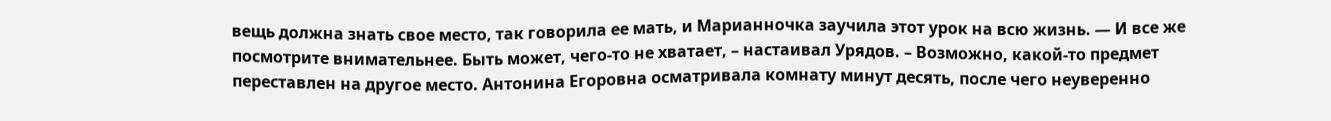вещь должна знать свое место, так говорила ее мать, и Марианночка заучила этот урок на всю жизнь. — И все же посмотрите внимательнее. Быть может, чего-то не хватает, – настаивал Урядов. – Возможно, какой-то предмет переставлен на другое место. Антонина Егоровна осматривала комнату минут десять, после чего неуверенно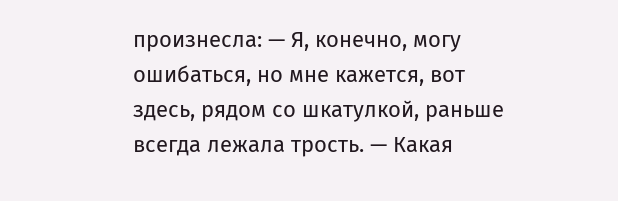произнесла: — Я, конечно, могу ошибаться, но мне кажется, вот здесь, рядом со шкатулкой, раньше всегда лежала трость. — Какая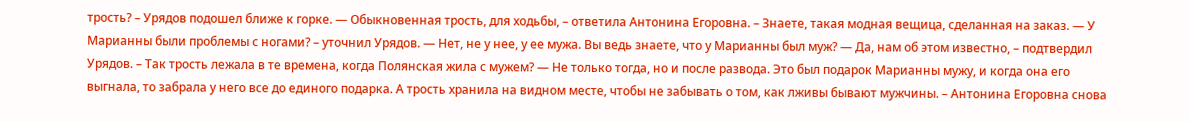трость? – Урядов подошел ближе к горке. — Обыкновенная трость, для ходьбы, – ответила Антонина Егоровна. – Знаете, такая модная вещица, сделанная на заказ. — У Марианны были проблемы с ногами? – уточнил Урядов. — Нет, не у нее, у ее мужа. Вы ведь знаете, что у Марианны был муж? — Да, нам об этом известно, – подтвердил Урядов. – Так трость лежала в те времена, когда Полянская жила с мужем? — Не только тогда, но и после развода. Это был подарок Марианны мужу, и когда она его выгнала, то забрала у него все до единого подарка. А трость хранила на видном месте, чтобы не забывать о том, как лживы бывают мужчины. – Антонина Егоровна снова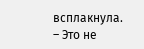всплакнула. – Это не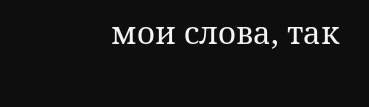мои слова, так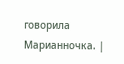говорила Марианночка. |